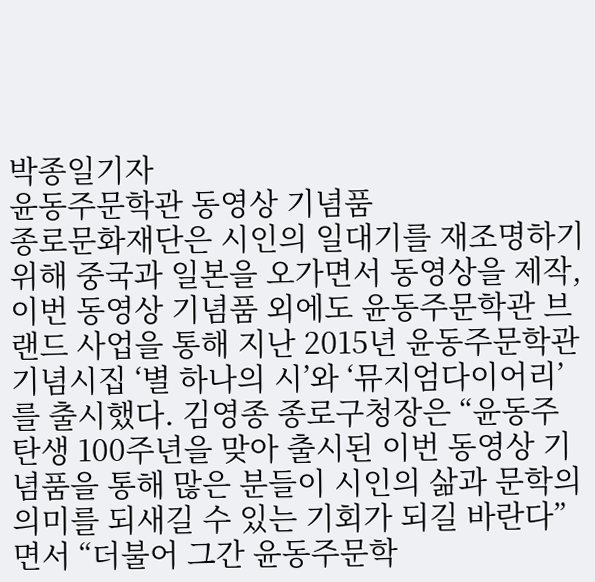박종일기자
윤동주문학관 동영상 기념품
종로문화재단은 시인의 일대기를 재조명하기 위해 중국과 일본을 오가면서 동영상을 제작, 이번 동영상 기념품 외에도 윤동주문학관 브랜드 사업을 통해 지난 2015년 윤동주문학관 기념시집 ‘별 하나의 시’와 ‘뮤지엄다이어리’를 출시했다. 김영종 종로구청장은 “윤동주 탄생 100주년을 맞아 출시된 이번 동영상 기념품을 통해 많은 분들이 시인의 삶과 문학의 의미를 되새길 수 있는 기회가 되길 바란다”면서 “더불어 그간 윤동주문학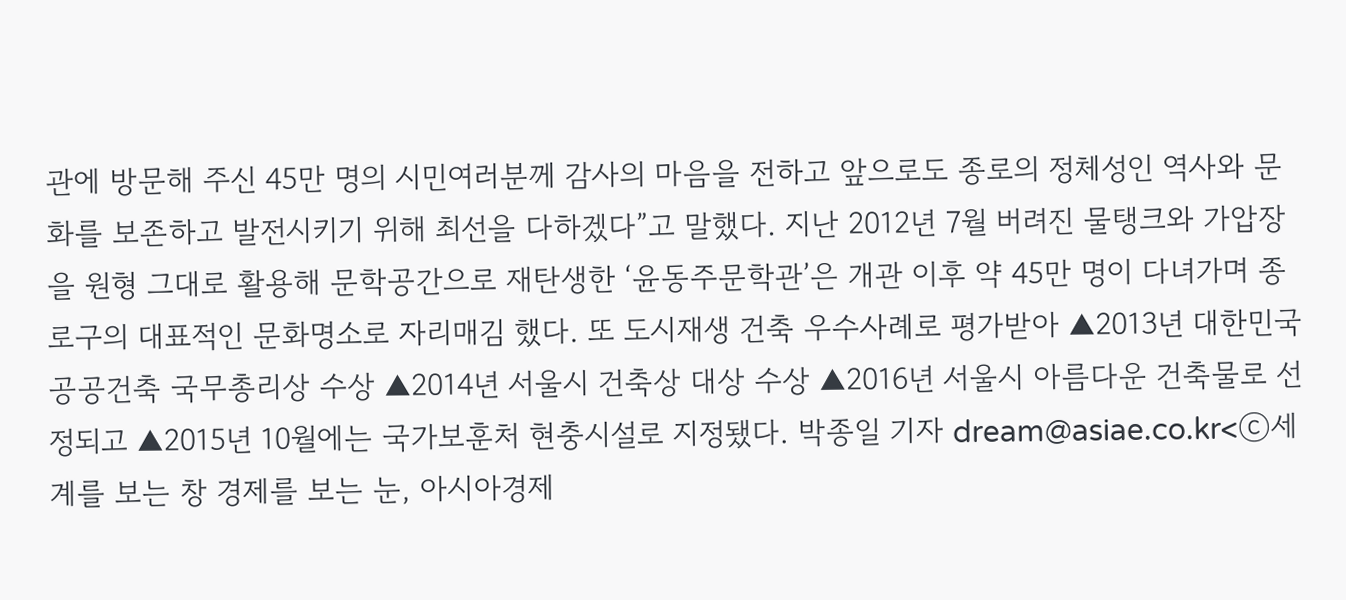관에 방문해 주신 45만 명의 시민여러분께 감사의 마음을 전하고 앞으로도 종로의 정체성인 역사와 문화를 보존하고 발전시키기 위해 최선을 다하겠다”고 말했다. 지난 2012년 7월 버려진 물탱크와 가압장을 원형 그대로 활용해 문학공간으로 재탄생한 ‘윤동주문학관’은 개관 이후 약 45만 명이 다녀가며 종로구의 대표적인 문화명소로 자리매김 했다. 또 도시재생 건축 우수사례로 평가받아 ▲2013년 대한민국 공공건축 국무총리상 수상 ▲2014년 서울시 건축상 대상 수상 ▲2016년 서울시 아름다운 건축물로 선정되고 ▲2015년 10월에는 국가보훈처 현충시설로 지정됐다. 박종일 기자 dream@asiae.co.kr<ⓒ세계를 보는 창 경제를 보는 눈, 아시아경제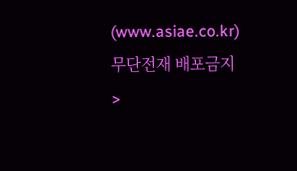(www.asiae.co.kr) 무단전재 배포금지>